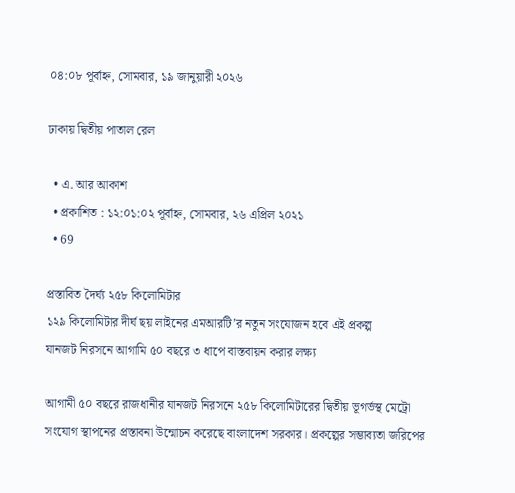০৪:০৮ পূর্বাহ্ন, সোমবার, ১৯ জানুয়ারী ২০২৬

ঢাকায় দ্বিতীয় পাতাল রেল

  • এ. আর আকাশ
  • প্রকাশিত : ১২:০১:০২ পূর্বাহ্ন, সোমবার, ২৬ এপ্রিল ২০২১
  • 69

প্রস্তাবিত দৈর্ঘ্য ২৫৮ কিলোমিটার
১২৯ কিলোমিটার দীর্ঘ ছয় লাইনের এমআরটি’র নতুন সংযোজন হবে এই প্রকল্প
যানজট নিরসনে আগামি ৫০ বছরে ৩ ধাপে বাস্তবায়ন করার লক্ষ্য

আগামী ৫০ বছরে রাজধানীর যানজট নিরসনে ২৫৮ কিলোমিটারের দ্বিতীয় ভূগর্ভস্থ মেট্রো সংযোগ স্থাপনের প্রস্তাবনা উন্মোচন করেছে বাংলাদেশ সরকার। প্রকল্পের সম্ভাব্যতা জরিপের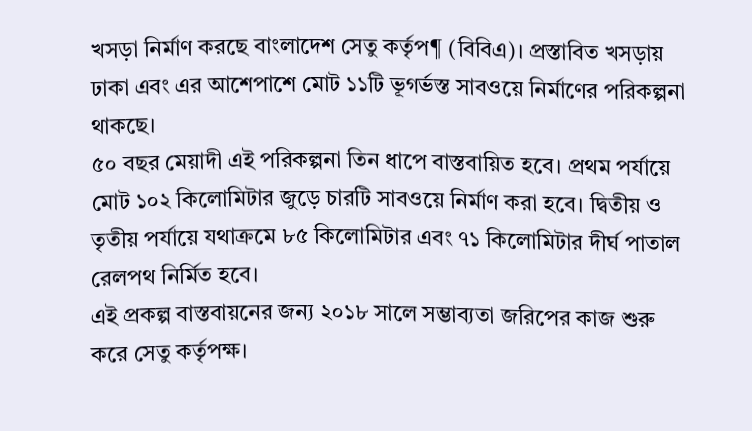খসড়া নির্মাণ করছে বাংলাদেশ সেতু কর্তৃপ¶ (বিবিএ)। প্রস্তাবিত খসড়ায় ঢাকা এবং এর আশেপাশে মোট ১১টি ভূগর্ভস্ত সাবওয়ে নির্মাণের পরিকল্পনা থাকছে।
৫০ বছর মেয়াদী এই পরিকল্পনা তিন ধাপে বাস্তবায়িত হবে। প্রথম পর্যায়ে মোট ১০২ কিলোমিটার জুড়ে চারটি সাবওয়ে নির্মাণ করা হবে। দ্বিতীয় ও তৃতীয় পর্যায়ে যথাক্রমে ৮৫ কিলোমিটার এবং ৭১ কিলোমিটার দীর্ঘ পাতাল রেলপথ নির্মিত হবে।
এই প্রকল্প বাস্তবায়নের জন্য ২০১৮ সালে সম্ভাব্যতা জরিপের কাজ শুরু করে সেতু কর্তৃপক্ষ।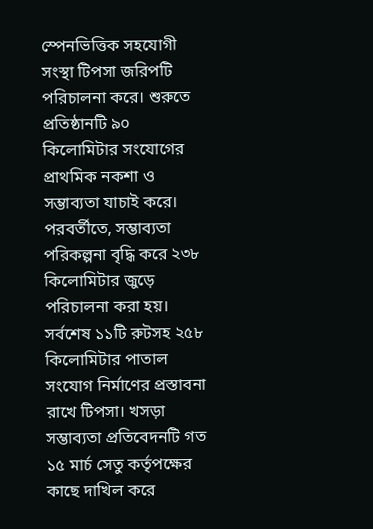স্পেনভিত্তিক সহযোগী সংস্থা টিপসা জরিপটি পরিচালনা করে। শুরুতে প্রতিষ্ঠানটি ৯০ কিলোমিটার সংযোগের প্রাথমিক নকশা ও সম্ভাব্যতা যাচাই করে। পরবর্তীতে, সম্ভাব্যতা পরিকল্পনা বৃদ্ধি করে ২৩৮ কিলোমিটার জুড়ে পরিচালনা করা হয়। সর্বশেষ ১১টি রুটসহ ২৫৮ কিলোমিটার পাতাল সংযোগ নির্মাণের প্রস্তাবনা রাখে টিপসা। খসড়া সম্ভাব্যতা প্রতিবেদনটি গত ১৫ মার্চ সেতু কর্তৃপক্ষের কাছে দাখিল করে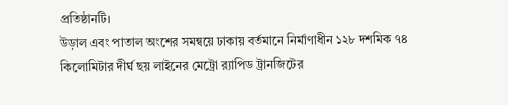প্রতিষ্ঠানটি।
উড়াল এবং পাতাল অংশের সমন্বয়ে ঢাকায় বর্তমানে নির্মাণাধীন ১২৮ দশমিক ৭৪ কিলোমিটার দীর্ঘ ছয় লাইনের মেট্রো র‌্যাপিড ট্রানজিটের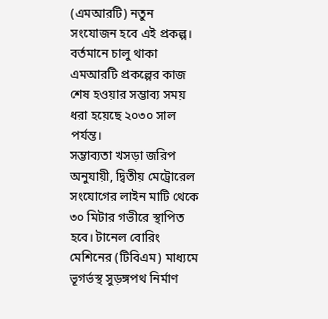(এমআরটি) নতুন সংযোজন হবে এই প্রকল্প। বর্তমানে চালু থাকা এমআরটি প্রকল্পের কাজ শেষ হওয়ার সম্ভাব্য সময় ধরা হয়েছে ২০৩০ সাল পর্যন্ত।
সম্ভাব্যতা খসড়া জরিপ অনুযায়ী, দ্বিতীয় মেট্রোরেল সংযোগের লাইন মাটি থেকে ৩০ মিটার গভীরে স্থাপিত হবে। টানেল বোরিং মেশিনের (টিবিএম) মাধ্যমে ভূগর্ভস্থ সুড়ঙ্গপথ নির্মাণ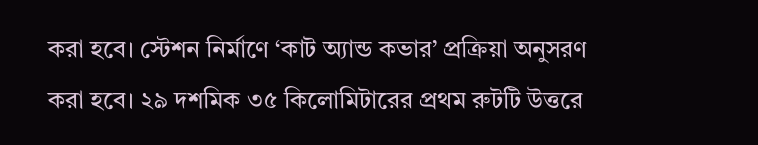করা হবে। স্টেশন নির্মাণে ‘কাট অ্যান্ড কভার’ প্রক্রিয়া অনুসরণ করা হবে। ২৯ দশমিক ৩৫ কিলোমিটারের প্রথম রুটটি উত্তরে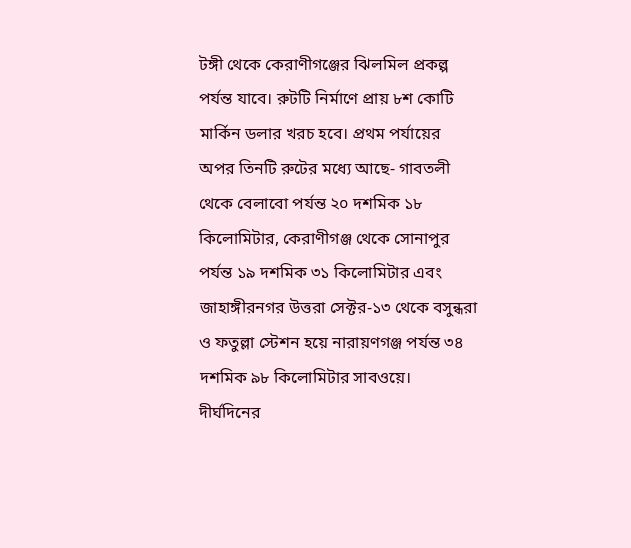টঙ্গী থেকে কেরাণীগঞ্জের ঝিলমিল প্রকল্প পর্যন্ত যাবে। রুটটি নির্মাণে প্রায় ৮শ কোটি মার্কিন ডলার খরচ হবে। প্রথম পর্যায়ের অপর তিনটি রুটের মধ্যে আছে- গাবতলী থেকে বেলাবো পর্যন্ত ২০ দশমিক ১৮ কিলোমিটার, কেরাণীগঞ্জ থেকে সোনাপুর পর্যন্ত ১৯ দশমিক ৩১ কিলোমিটার এবং জাহাঙ্গীরনগর উত্তরা সেক্টর-১৩ থেকে বসুন্ধরা ও ফতুল্লা স্টেশন হয়ে নারায়ণগঞ্জ পর্যন্ত ৩৪ দশমিক ৯৮ কিলোমিটার সাবওয়ে।
দীর্ঘদিনের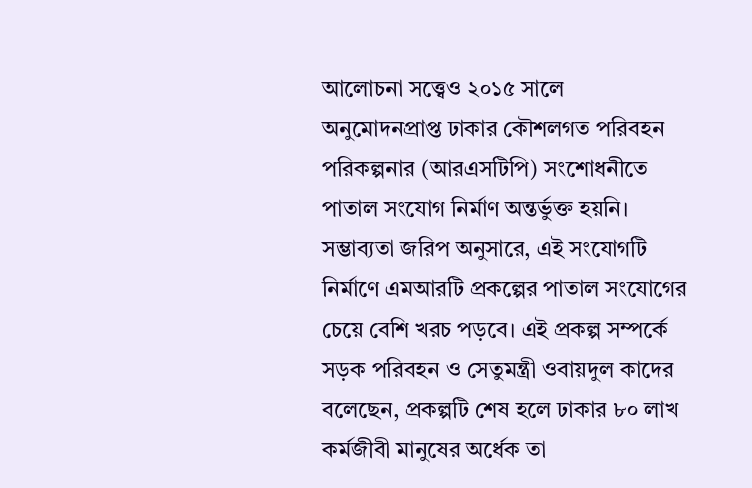আলোচনা সত্ত্বেও ২০১৫ সালে অনুমোদনপ্রাপ্ত ঢাকার কৌশলগত পরিবহন পরিকল্পনার (আরএসটিপি) সংশোধনীতে পাতাল সংযোগ নির্মাণ অন্তর্ভুক্ত হয়নি। সম্ভাব্যতা জরিপ অনুসারে, এই সংযোগটি নির্মাণে এমআরটি প্রকল্পের পাতাল সংযোগের চেয়ে বেশি খরচ পড়বে। এই প্রকল্প সম্পর্কে সড়ক পরিবহন ও সেতুমন্ত্রী ওবায়দুল কাদের বলেছেন, প্রকল্পটি শেষ হলে ঢাকার ৮০ লাখ কর্মজীবী মানুষের অর্ধেক তা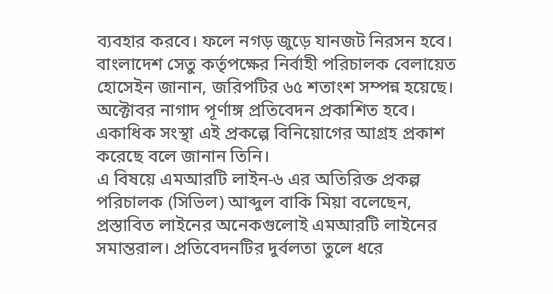ব্যবহার করবে। ফলে নগড় জুড়ে যানজট নিরসন হবে।
বাংলাদেশ সেতু কর্তৃপক্ষের নির্বাহী পরিচালক বেলায়েত হোসেইন জানান, জরিপটির ৬৫ শতাংশ সম্পন্ন হয়েছে। অক্টোবর নাগাদ পূর্ণাঙ্গ প্রতিবেদন প্রকাশিত হবে। একাধিক সংস্থা এই প্রকল্পে বিনিয়োগের আগ্রহ প্রকাশ করেছে বলে জানান তিনি।
এ বিষয়ে এমআরটি লাইন-৬ এর অতিরিক্ত প্রকল্প পরিচালক (সিভিল) আব্দুল বাকি মিয়া বলেছেন, প্রস্তাবিত লাইনের অনেকগুলোই এমআরটি লাইনের সমান্তরাল। প্রতিবেদনটির দুর্বলতা তুলে ধরে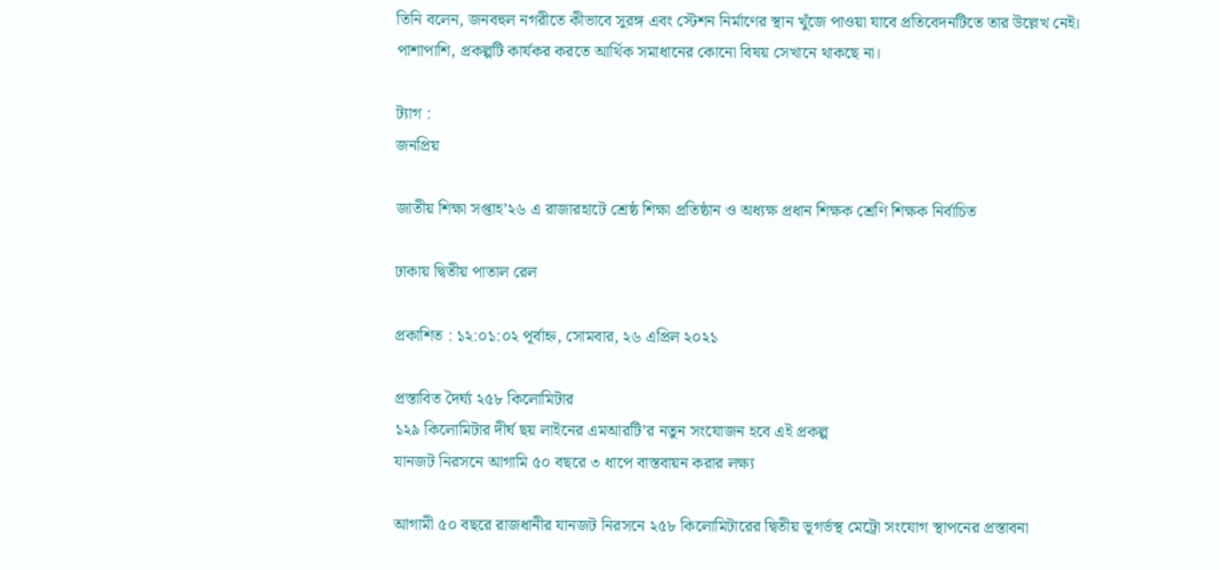তিনি বলেন, জনবহুল নগরীতে কীভাবে সুরঙ্গ এবং স্টেশন নির্মাণের স্থান খুঁজে পাওয়া যাবে প্রতিবেদনটিতে তার উল্লেখ নেই। পাশাপাশি, প্রকল্পটি কার্যকর করতে আর্থিক সমাধানের কোনো বিষয় সেখানে থাকছে না।

ট্যাগ :
জনপ্রিয়

জাতীয় শিক্ষা সপ্তাহ’২৬ এ রাজারহাটে শ্রেষ্ঠ শিক্ষা প্রতিষ্ঠান ও অধ্যক্ষ প্রধান শিক্ষক শ্রেণি শিক্ষক নির্বাচিত

ঢাকায় দ্বিতীয় পাতাল রেল

প্রকাশিত : ১২:০১:০২ পূর্বাহ্ন, সোমবার, ২৬ এপ্রিল ২০২১

প্রস্তাবিত দৈর্ঘ্য ২৫৮ কিলোমিটার
১২৯ কিলোমিটার দীর্ঘ ছয় লাইনের এমআরটি’র নতুন সংযোজন হবে এই প্রকল্প
যানজট নিরসনে আগামি ৫০ বছরে ৩ ধাপে বাস্তবায়ন করার লক্ষ্য

আগামী ৫০ বছরে রাজধানীর যানজট নিরসনে ২৫৮ কিলোমিটারের দ্বিতীয় ভূগর্ভস্থ মেট্রো সংযোগ স্থাপনের প্রস্তাবনা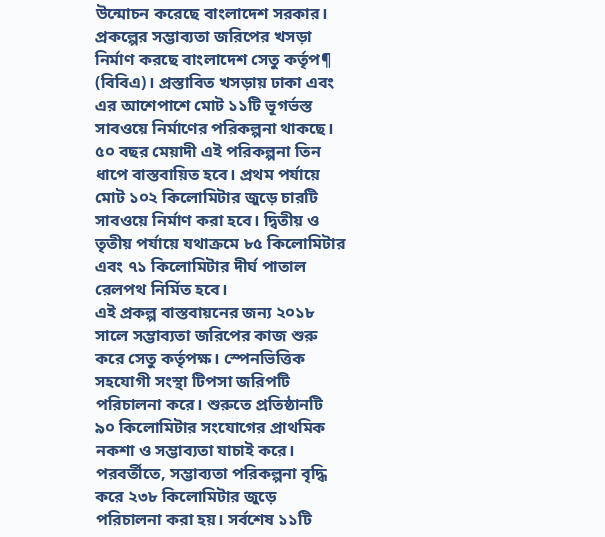উন্মোচন করেছে বাংলাদেশ সরকার। প্রকল্পের সম্ভাব্যতা জরিপের খসড়া নির্মাণ করছে বাংলাদেশ সেতু কর্তৃপ¶ (বিবিএ)। প্রস্তাবিত খসড়ায় ঢাকা এবং এর আশেপাশে মোট ১১টি ভূগর্ভস্ত সাবওয়ে নির্মাণের পরিকল্পনা থাকছে।
৫০ বছর মেয়াদী এই পরিকল্পনা তিন ধাপে বাস্তবায়িত হবে। প্রথম পর্যায়ে মোট ১০২ কিলোমিটার জুড়ে চারটি সাবওয়ে নির্মাণ করা হবে। দ্বিতীয় ও তৃতীয় পর্যায়ে যথাক্রমে ৮৫ কিলোমিটার এবং ৭১ কিলোমিটার দীর্ঘ পাতাল রেলপথ নির্মিত হবে।
এই প্রকল্প বাস্তবায়নের জন্য ২০১৮ সালে সম্ভাব্যতা জরিপের কাজ শুরু করে সেতু কর্তৃপক্ষ। স্পেনভিত্তিক সহযোগী সংস্থা টিপসা জরিপটি পরিচালনা করে। শুরুতে প্রতিষ্ঠানটি ৯০ কিলোমিটার সংযোগের প্রাথমিক নকশা ও সম্ভাব্যতা যাচাই করে। পরবর্তীতে, সম্ভাব্যতা পরিকল্পনা বৃদ্ধি করে ২৩৮ কিলোমিটার জুড়ে পরিচালনা করা হয়। সর্বশেষ ১১টি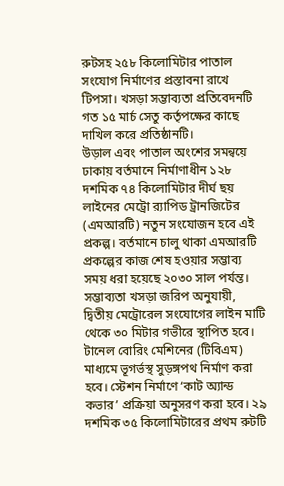রুটসহ ২৫৮ কিলোমিটার পাতাল সংযোগ নির্মাণের প্রস্তাবনা রাখে টিপসা। খসড়া সম্ভাব্যতা প্রতিবেদনটি গত ১৫ মার্চ সেতু কর্তৃপক্ষের কাছে দাখিল করে প্রতিষ্ঠানটি।
উড়াল এবং পাতাল অংশের সমন্বয়ে ঢাকায় বর্তমানে নির্মাণাধীন ১২৮ দশমিক ৭৪ কিলোমিটার দীর্ঘ ছয় লাইনের মেট্রো র‌্যাপিড ট্রানজিটের (এমআরটি) নতুন সংযোজন হবে এই প্রকল্প। বর্তমানে চালু থাকা এমআরটি প্রকল্পের কাজ শেষ হওয়ার সম্ভাব্য সময় ধরা হয়েছে ২০৩০ সাল পর্যন্ত।
সম্ভাব্যতা খসড়া জরিপ অনুযায়ী, দ্বিতীয় মেট্রোরেল সংযোগের লাইন মাটি থেকে ৩০ মিটার গভীরে স্থাপিত হবে। টানেল বোরিং মেশিনের (টিবিএম) মাধ্যমে ভূগর্ভস্থ সুড়ঙ্গপথ নির্মাণ করা হবে। স্টেশন নির্মাণে ‘কাট অ্যান্ড কভার’ প্রক্রিয়া অনুসরণ করা হবে। ২৯ দশমিক ৩৫ কিলোমিটারের প্রথম রুটটি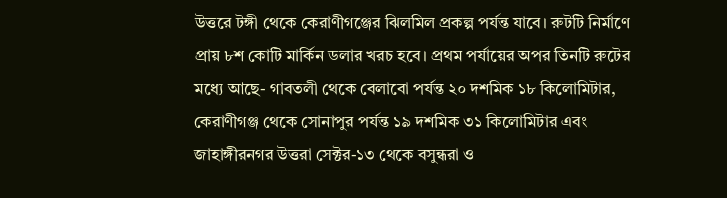উত্তরে টঙ্গী থেকে কেরাণীগঞ্জের ঝিলমিল প্রকল্প পর্যন্ত যাবে। রুটটি নির্মাণে প্রায় ৮শ কোটি মার্কিন ডলার খরচ হবে। প্রথম পর্যায়ের অপর তিনটি রুটের মধ্যে আছে- গাবতলী থেকে বেলাবো পর্যন্ত ২০ দশমিক ১৮ কিলোমিটার, কেরাণীগঞ্জ থেকে সোনাপুর পর্যন্ত ১৯ দশমিক ৩১ কিলোমিটার এবং জাহাঙ্গীরনগর উত্তরা সেক্টর-১৩ থেকে বসুন্ধরা ও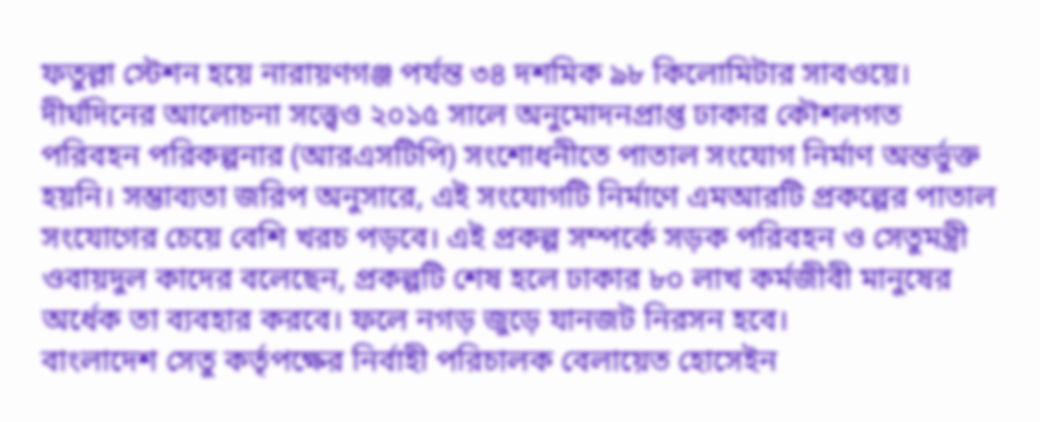ফতুল্লা স্টেশন হয়ে নারায়ণগঞ্জ পর্যন্ত ৩৪ দশমিক ৯৮ কিলোমিটার সাবওয়ে।
দীর্ঘদিনের আলোচনা সত্ত্বেও ২০১৫ সালে অনুমোদনপ্রাপ্ত ঢাকার কৌশলগত পরিবহন পরিকল্পনার (আরএসটিপি) সংশোধনীতে পাতাল সংযোগ নির্মাণ অন্তর্ভুক্ত হয়নি। সম্ভাব্যতা জরিপ অনুসারে, এই সংযোগটি নির্মাণে এমআরটি প্রকল্পের পাতাল সংযোগের চেয়ে বেশি খরচ পড়বে। এই প্রকল্প সম্পর্কে সড়ক পরিবহন ও সেতুমন্ত্রী ওবায়দুল কাদের বলেছেন, প্রকল্পটি শেষ হলে ঢাকার ৮০ লাখ কর্মজীবী মানুষের অর্ধেক তা ব্যবহার করবে। ফলে নগড় জুড়ে যানজট নিরসন হবে।
বাংলাদেশ সেতু কর্তৃপক্ষের নির্বাহী পরিচালক বেলায়েত হোসেইন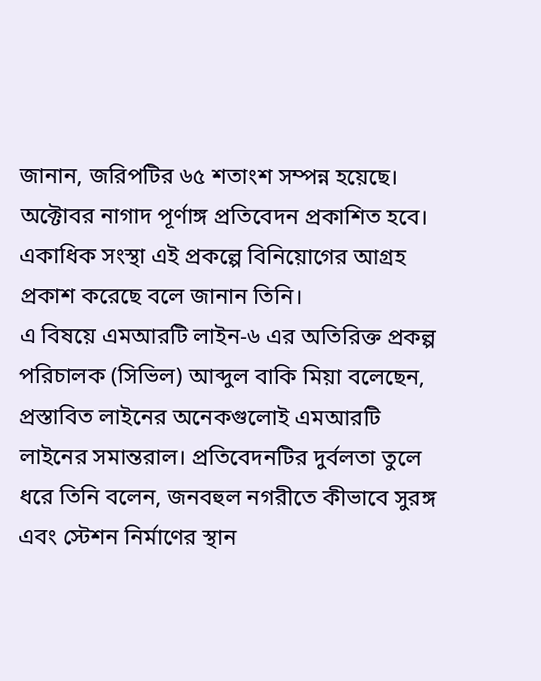জানান, জরিপটির ৬৫ শতাংশ সম্পন্ন হয়েছে। অক্টোবর নাগাদ পূর্ণাঙ্গ প্রতিবেদন প্রকাশিত হবে। একাধিক সংস্থা এই প্রকল্পে বিনিয়োগের আগ্রহ প্রকাশ করেছে বলে জানান তিনি।
এ বিষয়ে এমআরটি লাইন-৬ এর অতিরিক্ত প্রকল্প পরিচালক (সিভিল) আব্দুল বাকি মিয়া বলেছেন, প্রস্তাবিত লাইনের অনেকগুলোই এমআরটি লাইনের সমান্তরাল। প্রতিবেদনটির দুর্বলতা তুলে ধরে তিনি বলেন, জনবহুল নগরীতে কীভাবে সুরঙ্গ এবং স্টেশন নির্মাণের স্থান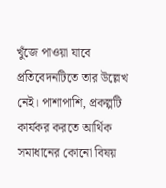খুঁজে পাওয়া যাবে প্রতিবেদনটিতে তার উল্লেখ নেই। পাশাপাশি, প্রকল্পটি কার্যকর করতে আর্থিক সমাধানের কোনো বিষয়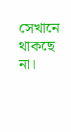সেখানে থাকছে না।